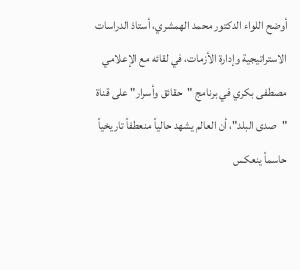أوضح اللواء الدكتور محمد الهمشري، أستاذ الدراسات الاستراتيجية وإدارة الأزمات، في لقائه مع الإعلامي مصطفى بكري في برنامج "حقائق وأسرار" على قناة "صدى البلد"، أن العالم يشهد حالياً منعطفاً تاريخياً حاسماً ينعكس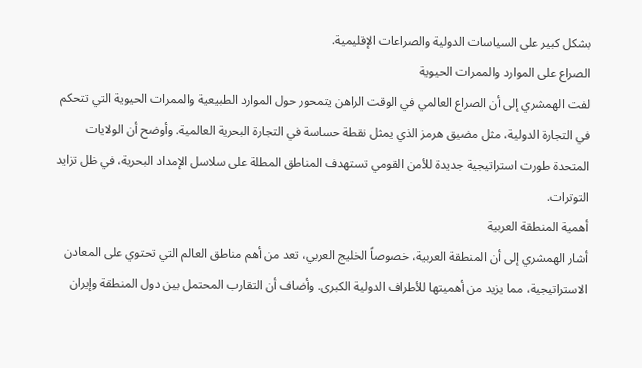بشكل كبير على السياسات الدولية والصراعات الإقليمية.
الصراع على الموارد والممرات الحيوية
لفت الهمشري إلى أن الصراع العالمي في الوقت الراهن يتمحور حول الموارد الطبيعية والممرات الحيوية التي تتحكم في التجارة الدولية، مثل مضيق هرمز الذي يمثل نقطة حساسة في التجارة البحرية العالمية. وأوضح أن الولايات المتحدة طورت استراتيجية جديدة للأمن القومي تستهدف المناطق المطلة على سلاسل الإمداد البحرية، في ظل تزايد التوترات.
أهمية المنطقة العربية
أشار الهمشري إلى أن المنطقة العربية، خصوصاً الخليج العربي، تعد من أهم مناطق العالم التي تحتوي على المعادن الاستراتيجية، مما يزيد من أهميتها للأطراف الدولية الكبرى. وأضاف أن التقارب المحتمل بين دول المنطقة وإيران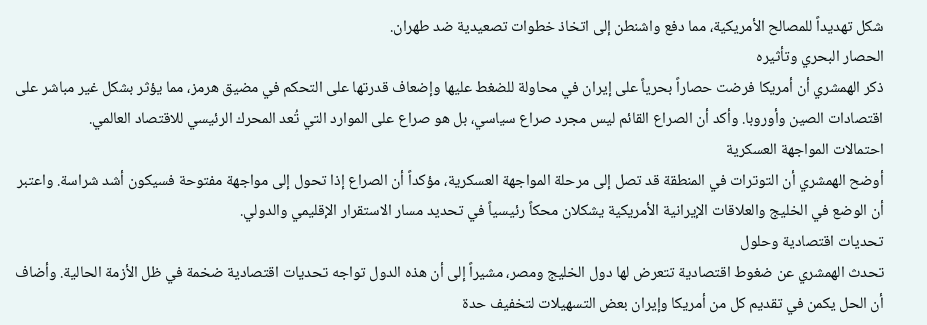شكل تهديداً للمصالح الأمريكية، مما دفع واشنطن إلى اتخاذ خطوات تصعيدية ضد طهران.
الحصار البحري وتأثيره
ذكر الهمشري أن أمريكا فرضت حصاراً بحرياً على إيران في محاولة للضغط عليها وإضعاف قدرتها على التحكم في مضيق هرمز، مما يؤثر بشكل غير مباشر على اقتصادات الصين وأوروبا. وأكد أن الصراع القائم ليس مجرد صراع سياسي، بل هو صراع على الموارد التي تُعد المحرك الرئيسي للاقتصاد العالمي.
احتمالات المواجهة العسكرية
أوضح الهمشري أن التوترات في المنطقة قد تصل إلى مرحلة المواجهة العسكرية، مؤكداً أن الصراع إذا تحول إلى مواجهة مفتوحة فسيكون أشد شراسة. واعتبر أن الوضع في الخليج والعلاقات الإيرانية الأمريكية يشكلان محكاً رئيسياً في تحديد مسار الاستقرار الإقليمي والدولي.
تحديات اقتصادية وحلول
تحدث الهمشري عن ضغوط اقتصادية تتعرض لها دول الخليج ومصر، مشيراً إلى أن هذه الدول تواجه تحديات اقتصادية ضخمة في ظل الأزمة الحالية. وأضاف أن الحل يكمن في تقديم كل من أمريكا وإيران بعض التسهيلات لتخفيف حدة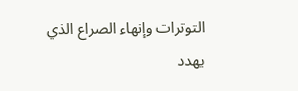التوترات وإنهاء الصراع الذي يهدد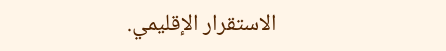الاستقرار الإقليمي.